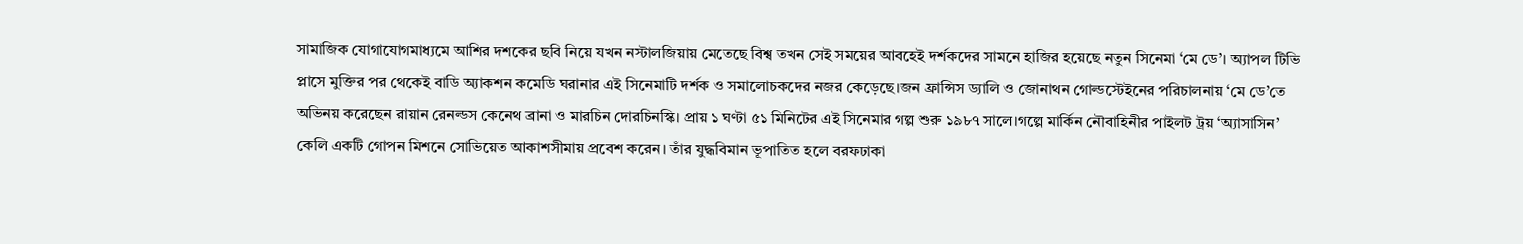সামাজিক যোগাযোগমাধ্যমে আশির দশকের ছবি নিয়ে যখন নস্টালজিয়ায় মেতেছে বিশ্ব তখন সেই সময়ের আবহেই দর্শকদের সামনে হাজির হয়েছে নতুন সিনেমা ‘মে ডে’। অ্যাপল টিভি প্লাসে মুক্তির পর থেকেই বাডি অ্যাকশন কমেডি ঘরানার এই সিনেমাটি দর্শক ও সমালোচকদের নজর কেড়েছে।জন ফ্রান্সিস ড্যালি ও জোনাথন গোল্ডস্টেইনের পরিচালনায় ‘মে ডে’তে অভিনয় করেছেন রায়ান রেনল্ডস কেনেথ ব্রানা ও মারচিন দোরচিনস্কি। প্রায় ১ ঘণ্টা ৫১ মিনিটের এই সিনেমার গল্প শুরু ১৯৮৭ সালে।গল্পে মার্কিন নৌবাহিনীর পাইলট ট্রয় ‘অ্যাসাসিন’ কেলি একটি গোপন মিশনে সোভিয়েত আকাশসীমায় প্রবেশ করেন। তাঁর যুদ্ধবিমান ভূপাতিত হলে বরফঢাকা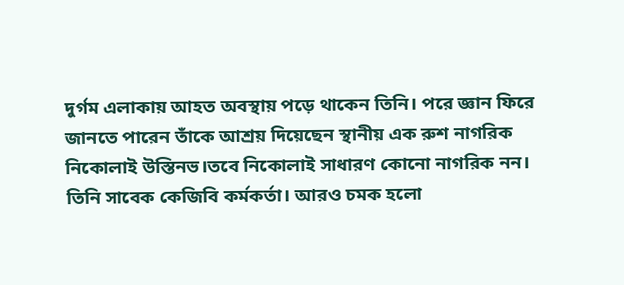দুর্গম এলাকায় আহত অবস্থায় পড়ে থাকেন তিনি। পরে জ্ঞান ফিরে জানতে পারেন তাঁকে আশ্রয় দিয়েছেন স্থানীয় এক রুশ নাগরিক নিকোলাই উস্তিনভ।তবে নিকোলাই সাধারণ কোনো নাগরিক নন। তিনি সাবেক কেজিবি কর্মকর্তা। আরও চমক হলো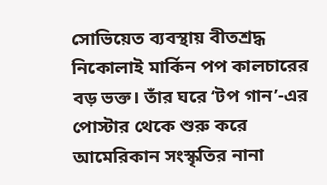সোভিয়েত ব্যবস্থায় বীতশ্রদ্ধ নিকোলাই মার্কিন পপ কালচারের বড় ভক্ত। তাঁর ঘরে ‘টপ গান’-এর পোস্টার থেকে শুরু করে আমেরিকান সংস্কৃতির নানা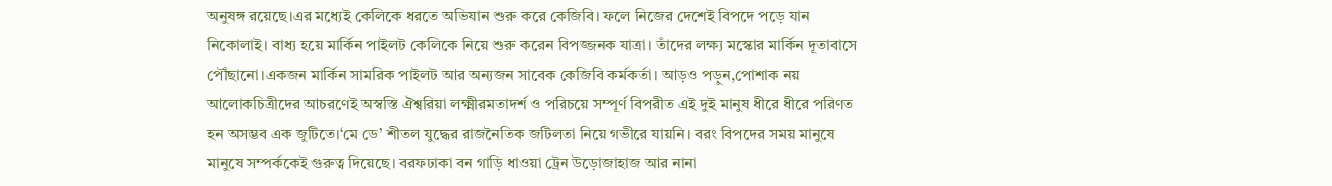অনুষঙ্গ রয়েছে।এর মধ্যেই কেলিকে ধরতে অভিযান শুরু করে কেজিবি। ফলে নিজের দেশেই বিপদে পড়ে যান নিকোলাই। বাধ্য হয়ে মার্কিন পাইলট কেলিকে নিয়ে শুরু করেন বিপজ্জনক যাত্রা। তাঁদের লক্ষ্য মস্কোর মার্কিন দূতাবাসে পৌঁছানো।একজন মার্কিন সামরিক পাইলট আর অন্যজন সাবেক কেজিবি কর্মকর্তা। আড়ও পড়ুন,পোশাক নয় আলোকচিত্রীদের আচরণেই অস্বস্তি ঐশ্বরিয়া লক্ষ্মীরমতাদর্শ ও পরিচয়ে সম্পূর্ণ বিপরীত এই দুই মানুষ ধীরে ধীরে পরিণত হন অসম্ভব এক জুটিতে।‘মে ডে’ শীতল যুদ্ধের রাজনৈতিক জটিলতা নিয়ে গভীরে যায়নি। বরং বিপদের সময় মানুষে মানুষে সম্পর্ককেই গুরুত্ব দিয়েছে। বরফঢাকা বন গাড়ি ধাওয়া ট্রেন উড়োজাহাজ আর নানা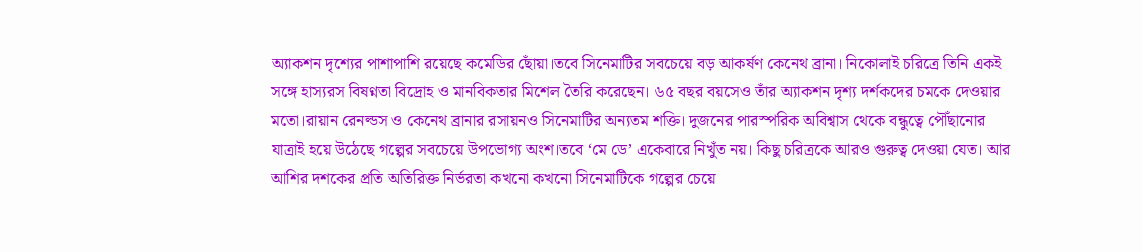অ্যাকশন দৃশ্যের পাশাপাশি রয়েছে কমেডির ছোঁয়া।তবে সিনেমাটির সবচেয়ে বড় আকর্ষণ কেনেথ ব্রানা। নিকোলাই চরিত্রে তিনি একই সঙ্গে হাস্যরস বিষণ্নতা বিদ্রোহ ও মানবিকতার মিশেল তৈরি করেছেন। ৬৫ বছর বয়সেও তাঁর অ্যাকশন দৃশ্য দর্শকদের চমকে দেওয়ার মতো।রায়ান রেনল্ডস ও কেনেথ ব্রানার রসায়নও সিনেমাটির অন্যতম শক্তি। দুজনের পারস্পরিক অবিশ্বাস থেকে বন্ধুত্বে পৌঁছানোর যাত্রাই হয়ে উঠেছে গল্পের সবচেয়ে উপভোগ্য অংশ।তবে ‘মে ডে’ একেবারে নিখুঁত নয়। কিছু চরিত্রকে আরও গুরুত্ব দেওয়া যেত। আর আশির দশকের প্রতি অতিরিক্ত নির্ভরতা কখনো কখনো সিনেমাটিকে গল্পের চেয়ে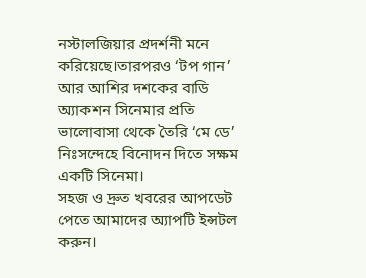নস্টালজিয়ার প্রদর্শনী মনে করিয়েছে।তারপরও ‘টপ গান’ আর আশির দশকের বাডি অ্যাকশন সিনেমার প্রতি ভালোবাসা থেকে তৈরি ‘মে ডে’ নিঃসন্দেহে বিনোদন দিতে সক্ষম একটি সিনেমা।
সহজ ও দ্রুত খবরের আপডেট পেতে আমাদের অ্যাপটি ইন্সটল করুন।